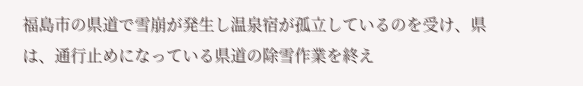福島市の県道で雪崩が発生し温泉宿が孤立しているのを受け、県は、通行止めになっている県道の除雪作業を終え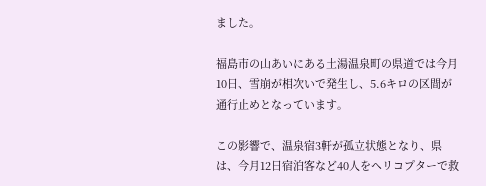ました。

福島市の山あいにある土湯温泉町の県道では今月10日、雪崩が相次いで発生し、5.6キロの区間が通行止めとなっています。

この影響で、温泉宿3軒が孤立状態となり、県は、今月12日宿泊客など40人をヘリコプターで救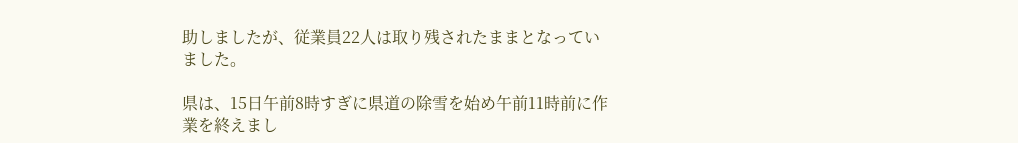助しましたが、従業員22人は取り残されたままとなっていました。

県は、15日午前8時すぎに県道の除雪を始め午前11時前に作業を終えまし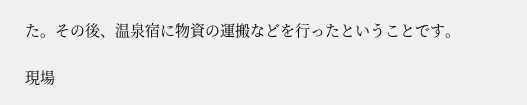た。その後、温泉宿に物資の運搬などを行ったということです。

現場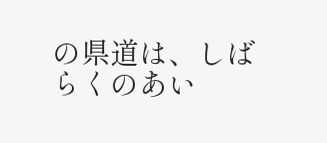の県道は、しばらくのあい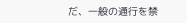だ、一般の通行を禁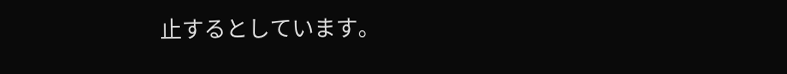止するとしています。